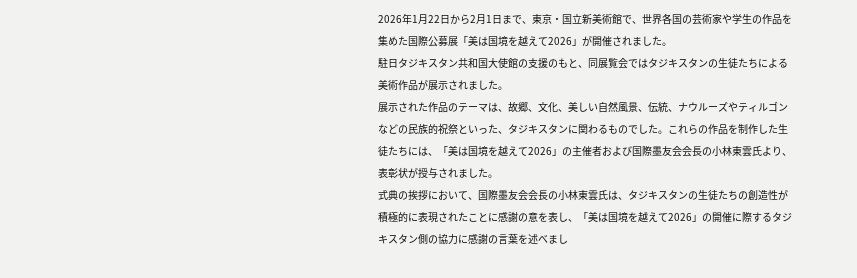2026年1月22日から2月1日まで、東京・国立新美術館で、世界各国の芸術家や学生の作品を集めた国際公募展「美は国境を越えて2026」が開催されました。
駐日タジキスタン共和国大使館の支援のもと、同展覧会ではタジキスタンの生徒たちによる美術作品が展示されました。
展示された作品のテーマは、故郷、文化、美しい自然風景、伝統、ナウルーズやティルゴンなどの民族的祝祭といった、タジキスタンに関わるものでした。これらの作品を制作した生徒たちには、「美は国境を越えて2026」の主催者および国際墨友会会長の小林東雲氏より、表彰状が授与されました。
式典の挨拶において、国際墨友会会長の小林東雲氏は、タジキスタンの生徒たちの創造性が積極的に表現されたことに感謝の意を表し、「美は国境を越えて2026」の開催に際するタジキスタン側の協力に感謝の言葉を述べまし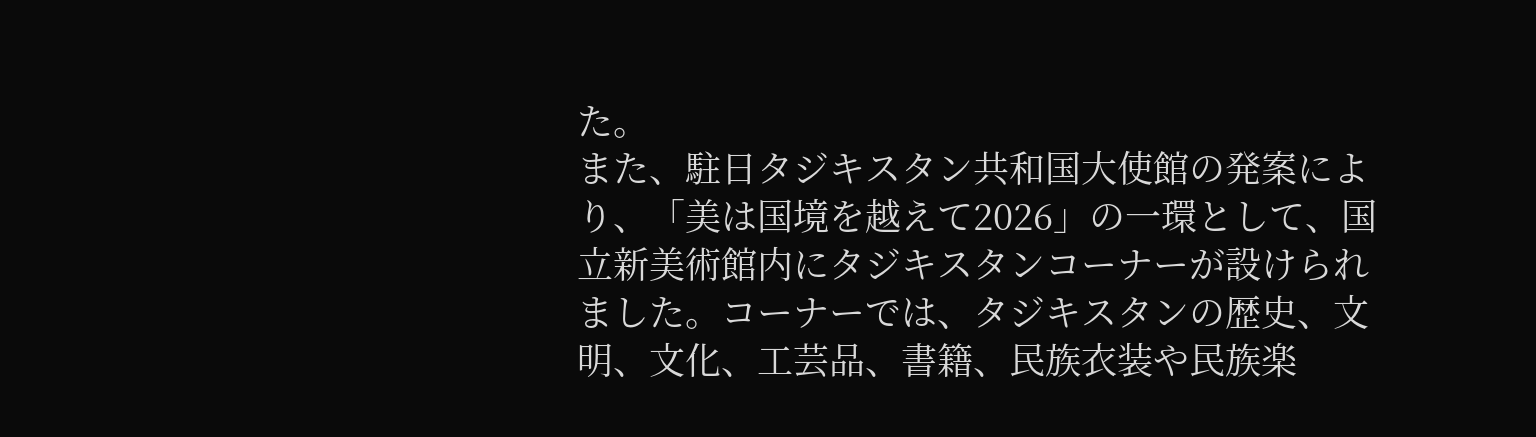た。
また、駐日タジキスタン共和国大使館の発案により、「美は国境を越えて2026」の一環として、国立新美術館内にタジキスタンコーナーが設けられました。コーナーでは、タジキスタンの歴史、文明、文化、工芸品、書籍、民族衣装や民族楽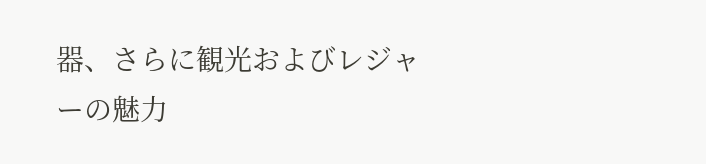器、さらに観光およびレジャーの魅力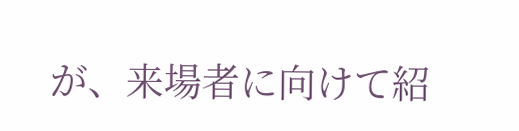が、来場者に向けて紹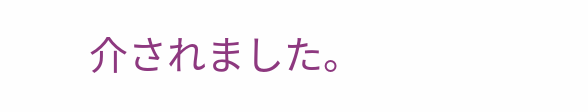介されました。